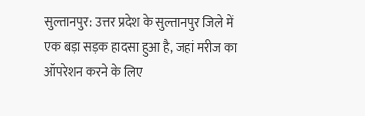सुल्तानपुर: उत्तर प्रदेश के सुल्तानपुर जिले में एक बड़ा सड़क हादसा हुआ है, जहां मरीज का ऑपरेशन करने के लिए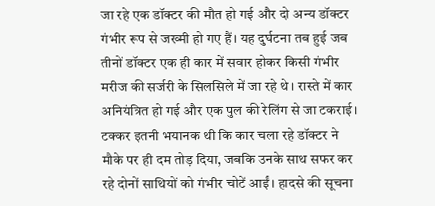जा रहे एक डॉक्टर की मौत हो गई और दो अन्य डॉक्टर गंभीर रूप से जख्मी हो गए हैं। यह दुर्घटना तब हुई जब तीनों डॉक्टर एक ही कार में सवार होकर किसी गंभीर मरीज की सर्जरी के सिलसिले में जा रहे थे। रास्ते में कार अनियंत्रित हो गई और एक पुल की रेलिंग से जा टकराई। टक्कर इतनी भयानक थी कि कार चला रहे डॉक्टर ने मौके पर ही दम तोड़ दिया, जबकि उनके साथ सफर कर रहे दोनों साथियों को गंभीर चोटें आईं। हादसे की सूचना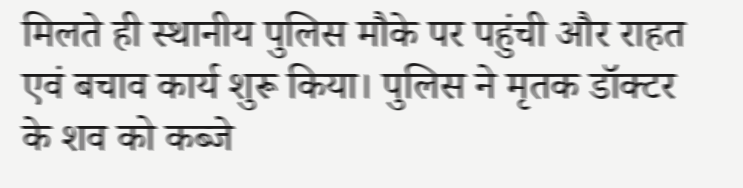मिलते ही स्थानीय पुलिस मौके पर पहुंची और राहत एवं बचाव कार्य शुरू किया। पुलिस ने मृतक डॉक्टर के शव को कब्जे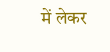में लेकर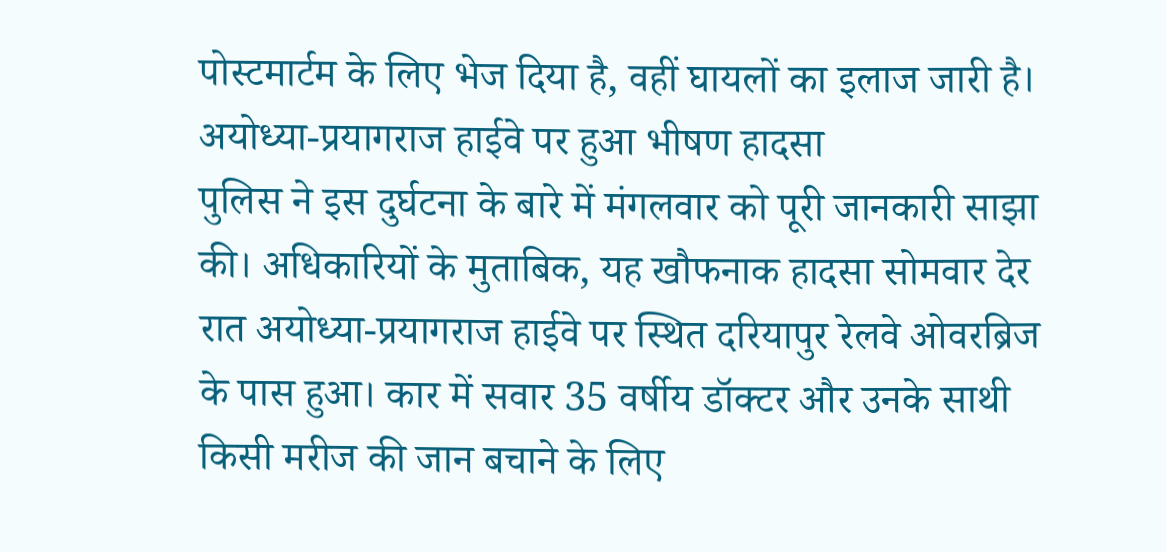पोस्टमार्टम के लिए भेज दिया है, वहीं घायलों का इलाज जारी है।
अयोध्या-प्रयागराज हाईवे पर हुआ भीषण हादसा
पुलिस ने इस दुर्घटना के बारे में मंगलवार को पूरी जानकारी साझा की। अधिकारियों के मुताबिक, यह खौफनाक हादसा सोमवार देर रात अयोध्या-प्रयागराज हाईवे पर स्थित दरियापुर रेलवे ओवरब्रिज के पास हुआ। कार में सवार 35 वर्षीय डॉक्टर और उनके साथी किसी मरीज की जान बचाने के लिए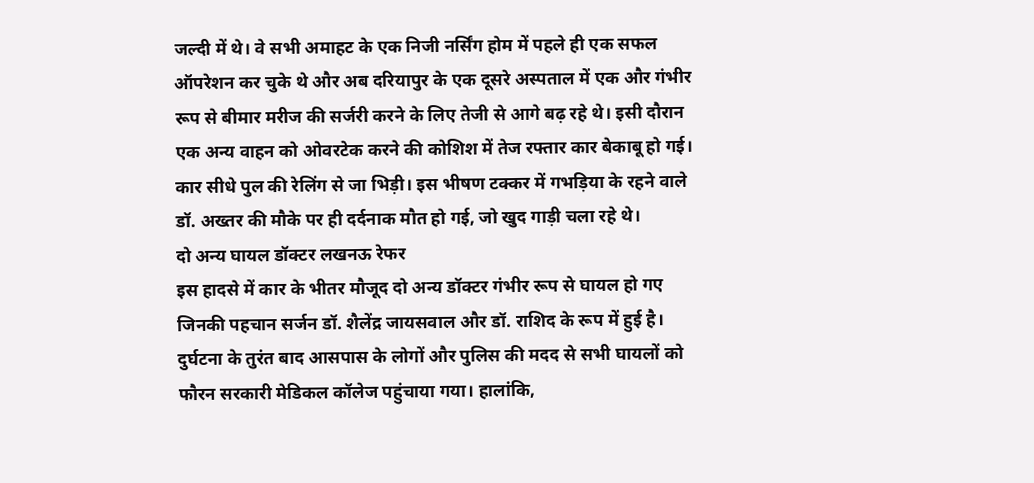जल्दी में थे। वे सभी अमाहट के एक निजी नर्सिंग होम में पहले ही एक सफल ऑपरेशन कर चुके थे और अब दरियापुर के एक दूसरे अस्पताल में एक और गंभीर रूप से बीमार मरीज की सर्जरी करने के लिए तेजी से आगे बढ़ रहे थे। इसी दौरान एक अन्य वाहन को ओवरटेक करने की कोशिश में तेज रफ्तार कार बेकाबू हो गई। कार सीधे पुल की रेलिंग से जा भिड़ी। इस भीषण टक्कर में गभड़िया के रहने वाले डॉ. अख्तर की मौके पर ही दर्दनाक मौत हो गई, जो खुद गाड़ी चला रहे थे।
दो अन्य घायल डॉक्टर लखनऊ रेफर
इस हादसे में कार के भीतर मौजूद दो अन्य डॉक्टर गंभीर रूप से घायल हो गए जिनकी पहचान सर्जन डॉ. शैलेंद्र जायसवाल और डॉ. राशिद के रूप में हुई है। दुर्घटना के तुरंत बाद आसपास के लोगों और पुलिस की मदद से सभी घायलों को फौरन सरकारी मेडिकल कॉलेज पहुंचाया गया। हालांकि,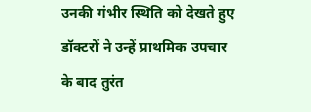उनकी गंभीर स्थिति को देखते हुए डॉक्टरों ने उन्हें प्राथमिक उपचार के बाद तुरंत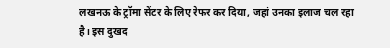लखनऊ के ट्रॉमा सेंटर के लिए रेफर कर दिया, जहां उनका इलाज चल रहा है। इस दुखद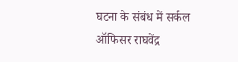घटना के संबंध में सर्कल ऑफिसर राघवेंद्र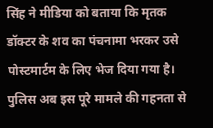सिंह ने मीडिया को बताया कि मृतक डॉक्टर के शव का पंचनामा भरकर उसे पोस्टमार्टम के लिए भेज दिया गया है। पुलिस अब इस पूरे मामले की गहनता से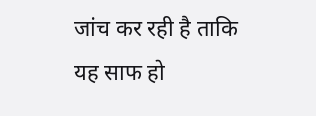जांच कर रही है ताकि यह साफ हो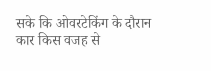सके कि ओवरटेकिंग के दौरान कार किस वजह से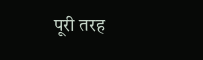पूरी तरह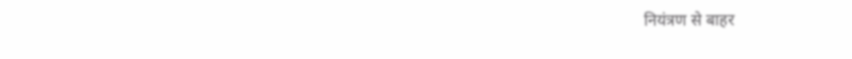नियंत्रण से बाहर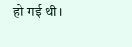हो गई थी।